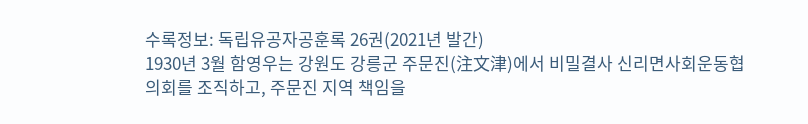수록정보: 독립유공자공훈록 26권(2021년 발간)
1930년 3월 함영우는 강원도 강릉군 주문진(注文津)에서 비밀결사 신리면사회운동협의회를 조직하고, 주문진 지역 책임을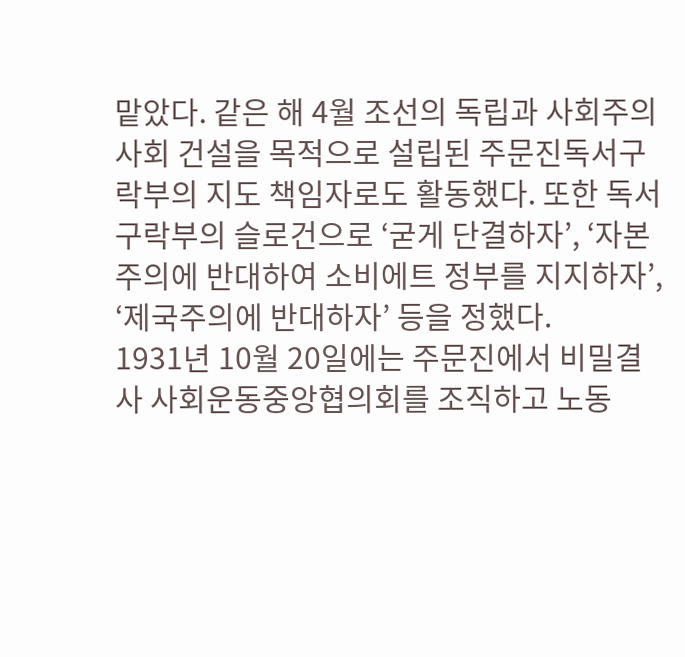맡았다. 같은 해 4월 조선의 독립과 사회주의 사회 건설을 목적으로 설립된 주문진독서구락부의 지도 책임자로도 활동했다. 또한 독서구락부의 슬로건으로 ‘굳게 단결하자’, ‘자본주의에 반대하여 소비에트 정부를 지지하자’, ‘제국주의에 반대하자’ 등을 정했다.
1931년 10월 20일에는 주문진에서 비밀결사 사회운동중앙협의회를 조직하고 노동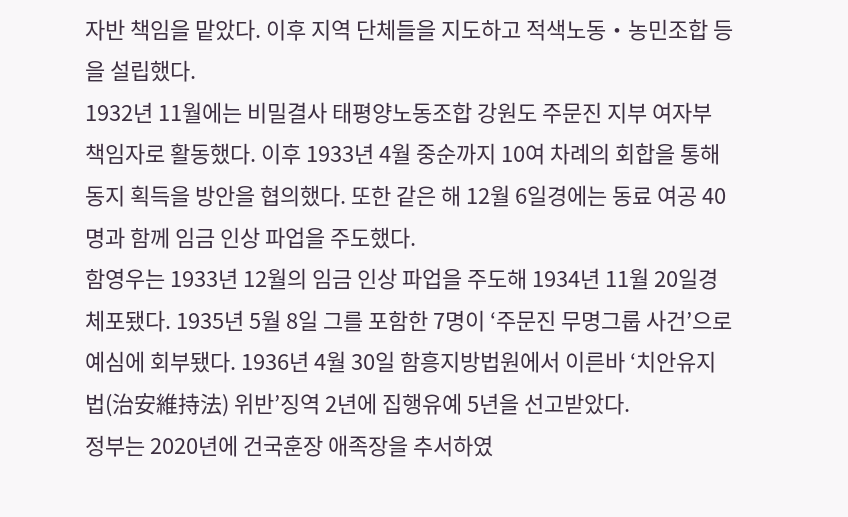자반 책임을 맡았다. 이후 지역 단체들을 지도하고 적색노동・농민조합 등을 설립했다.
1932년 11월에는 비밀결사 태평양노동조합 강원도 주문진 지부 여자부 책임자로 활동했다. 이후 1933년 4월 중순까지 10여 차례의 회합을 통해 동지 획득을 방안을 협의했다. 또한 같은 해 12월 6일경에는 동료 여공 40명과 함께 임금 인상 파업을 주도했다.
함영우는 1933년 12월의 임금 인상 파업을 주도해 1934년 11월 20일경 체포됐다. 1935년 5월 8일 그를 포함한 7명이 ‘주문진 무명그룹 사건’으로 예심에 회부됐다. 1936년 4월 30일 함흥지방법원에서 이른바 ‘치안유지법(治安維持法) 위반’징역 2년에 집행유예 5년을 선고받았다.
정부는 2020년에 건국훈장 애족장을 추서하였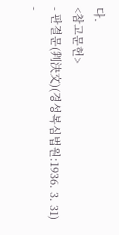다.
<참고문헌>
- 판결문(判決文)(경성복심법원:1936. 3. 31)
-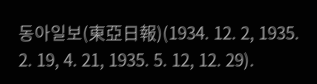동아일보(東亞日報)(1934. 12. 2, 1935. 2. 19, 4. 21, 1935. 5. 12, 12. 29).